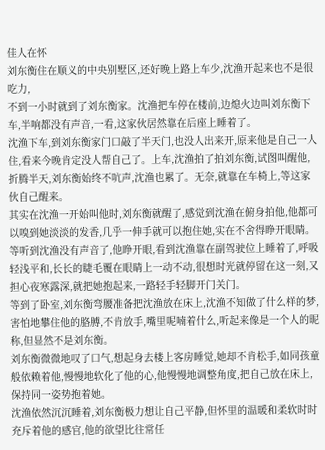佳人在怀
刘东衡住在顺义的中央别墅区,还好晚上路上车少,沈渔开起来也不是很吃力,
不到一小时就到了刘东衡家。沈渔把车停在楼前,边熄火边叫刘东衡下车,半响都没有声音,一看,这家伙居然靠在后座上睡着了。
沈渔下车,到刘东衡家门口敲了半天门,也没人出来开,原来他是自己一人住,看来今晚肯定没人帮自己了。上车,沈渔拍了拍刘东衡,试图叫醒他,折腾半天,刘东衡始终不吭声,沈渔也累了。无奈,就靠在车椅上,等这家伙自己醒来。
其实在沈渔一开始叫他时,刘东衡就醒了,感觉到沈渔在俯身拍他,他都可以嗅到她淡淡的发香,几乎一伸手就可以抱住她,实在不舍得睁开眼睛。
等听到沈渔没有声音了,他睁开眼,看到沈渔靠在副驾驶位上睡着了,呼吸轻浅平和,长长的睫毛覆在眼睛上一动不动,很想时光就停留在这一刻,又担心夜寒露深,就把她抱起来,一路轻手轻脚开门关门。
等到了卧室,刘东衡弯腰准备把沈渔放在床上,沈渔不知做了什么样的梦,害怕地攀住他的胳膊,不肯放手,嘴里呢喃着什么,听起来像是一个人的昵称,但显然不是刘东衡。
刘东衡微微地叹了口气,想起身去楼上客房睡觉,她却不肯松手,如同孩童般依赖着他,慢慢地软化了他的心,他慢慢地调整角度,把自己放在床上,保持同一姿势抱着她。
沈渔依然沉沉睡着,刘东衡极力想让自己平静,但怀里的温暖和柔软时时充斥着他的感官,他的欲望比往常任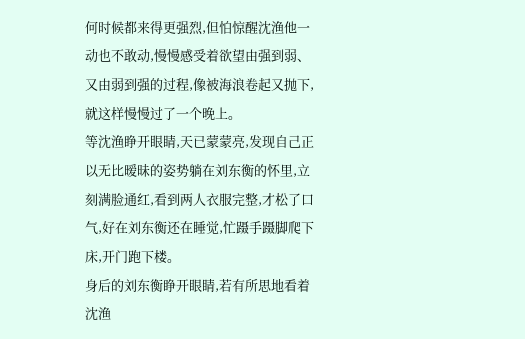何时候都来得更强烈,但怕惊醒沈渔他一动也不敢动,慢慢感受着欲望由强到弱、又由弱到强的过程,像被海浪卷起又抛下,就这样慢慢过了一个晚上。
等沈渔睁开眼睛,天已蒙蒙亮,发现自己正以无比暧昧的姿势躺在刘东衡的怀里,立刻满脸通红,看到两人衣服完整,才松了口气,好在刘东衡还在睡觉,忙蹑手蹑脚爬下床,开门跑下楼。
身后的刘东衡睁开眼睛,若有所思地看着沈渔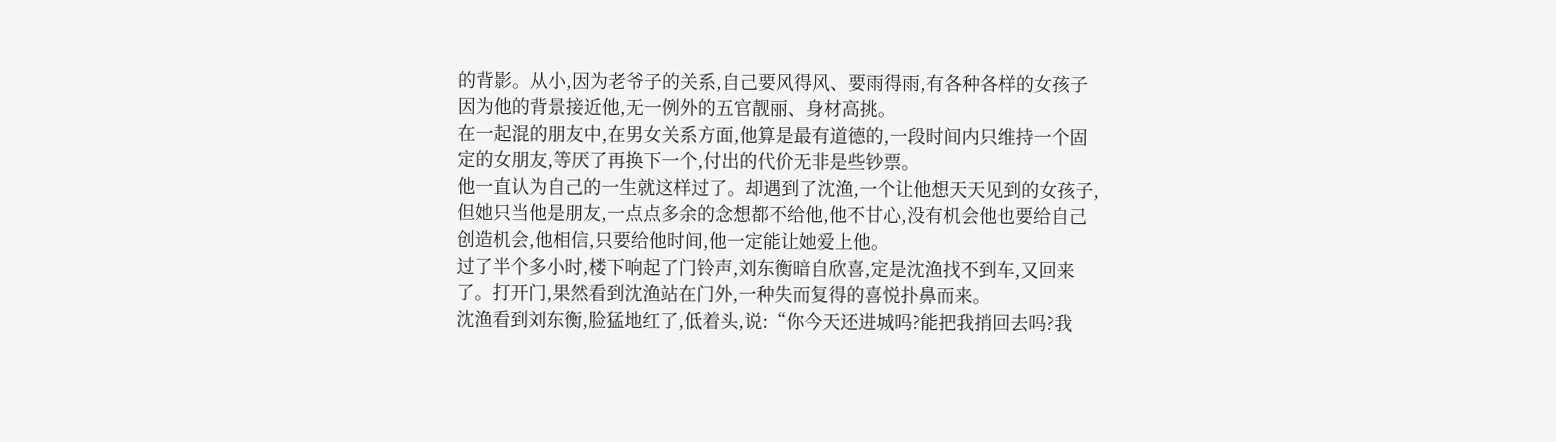的背影。从小,因为老爷子的关系,自己要风得风、要雨得雨,有各种各样的女孩子因为他的背景接近他,无一例外的五官靓丽、身材高挑。
在一起混的朋友中,在男女关系方面,他算是最有道德的,一段时间内只维持一个固定的女朋友,等厌了再换下一个,付出的代价无非是些钞票。
他一直认为自己的一生就这样过了。却遇到了沈渔,一个让他想天天见到的女孩子,但她只当他是朋友,一点点多余的念想都不给他,他不甘心,没有机会他也要给自己创造机会,他相信,只要给他时间,他一定能让她爱上他。
过了半个多小时,楼下响起了门铃声,刘东衡暗自欣喜,定是沈渔找不到车,又回来了。打开门,果然看到沈渔站在门外,一种失而复得的喜悦扑鼻而来。
沈渔看到刘东衡,脸猛地红了,低着头,说:“你今天还进城吗?能把我捎回去吗?我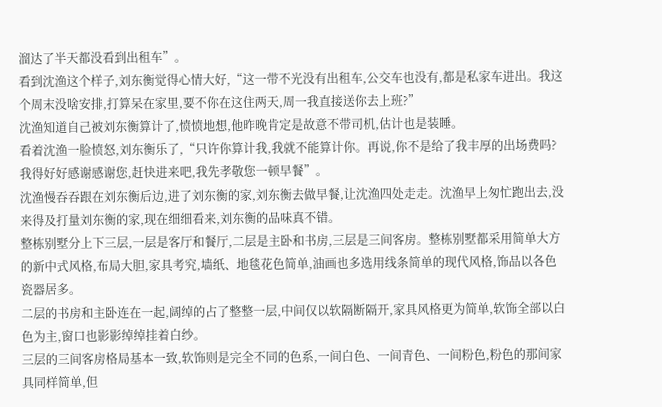溜达了半天都没看到出租车”。
看到沈渔这个样子,刘东衡觉得心情大好,“这一带不光没有出租车,公交车也没有,都是私家车进出。我这个周末没啥安排,打算呆在家里,要不你在这住两天,周一我直接送你去上班?”
沈渔知道自己被刘东衡算计了,愤愤地想,他昨晚肯定是故意不带司机,估计也是装睡。
看着沈渔一脸愤怒,刘东衡乐了,“只许你算计我,我就不能算计你。再说,你不是给了我丰厚的出场费吗?我得好好感谢感谢您,赶快进来吧,我先孝敬您一顿早餐”。
沈渔慢吞吞跟在刘东衡后边,进了刘东衡的家,刘东衡去做早餐,让沈渔四处走走。沈渔早上匆忙跑出去,没来得及打量刘东衡的家,现在细细看来,刘东衡的品味真不错。
整栋别墅分上下三层,一层是客厅和餐厅,二层是主卧和书房,三层是三间客房。整栋别墅都采用简单大方的新中式风格,布局大胆,家具考究,墙纸、地毯花色简单,油画也多选用线条简单的现代风格,饰品以各色瓷器居多。
二层的书房和主卧连在一起,阔绰的占了整整一层,中间仅以软隔断隔开,家具风格更为简单,软饰全部以白色为主,窗口也影影绰绰挂着白纱。
三层的三间客房格局基本一致,软饰则是完全不同的色系,一间白色、一间青色、一间粉色,粉色的那间家具同样简单,但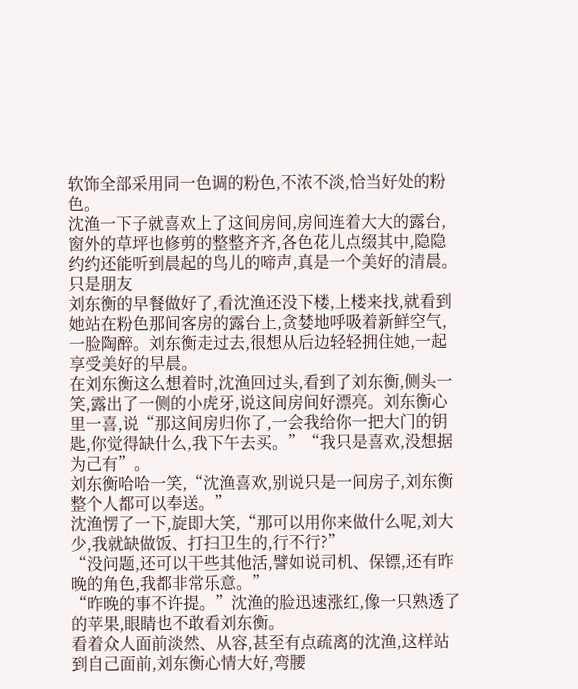软饰全部采用同一色调的粉色,不浓不淡,恰当好处的粉色。
沈渔一下子就喜欢上了这间房间,房间连着大大的露台,窗外的草坪也修剪的整整齐齐,各色花儿点缀其中,隐隐约约还能听到晨起的鸟儿的啼声,真是一个美好的清晨。
只是朋友
刘东衡的早餐做好了,看沈渔还没下楼,上楼来找,就看到她站在粉色那间客房的露台上,贪婪地呼吸着新鲜空气,一脸陶醉。刘东衡走过去,很想从后边轻轻拥住她,一起享受美好的早晨。
在刘东衡这么想着时,沈渔回过头,看到了刘东衡,侧头一笑,露出了一侧的小虎牙,说这间房间好漂亮。刘东衡心里一喜,说“那这间房归你了,一会我给你一把大门的钥匙,你觉得缺什么,我下午去买。”“我只是喜欢,没想据为己有”。
刘东衡哈哈一笑,“沈渔喜欢,别说只是一间房子,刘东衡整个人都可以奉送。”
沈渔愣了一下,旋即大笑,“那可以用你来做什么呢,刘大少,我就缺做饭、打扫卫生的,行不行?”
“没问题,还可以干些其他活,譬如说司机、保镖,还有昨晚的角色,我都非常乐意。”
“昨晚的事不许提。”沈渔的脸迅速涨红,像一只熟透了的苹果,眼睛也不敢看刘东衡。
看着众人面前淡然、从容,甚至有点疏离的沈渔,这样站到自己面前,刘东衡心情大好,弯腰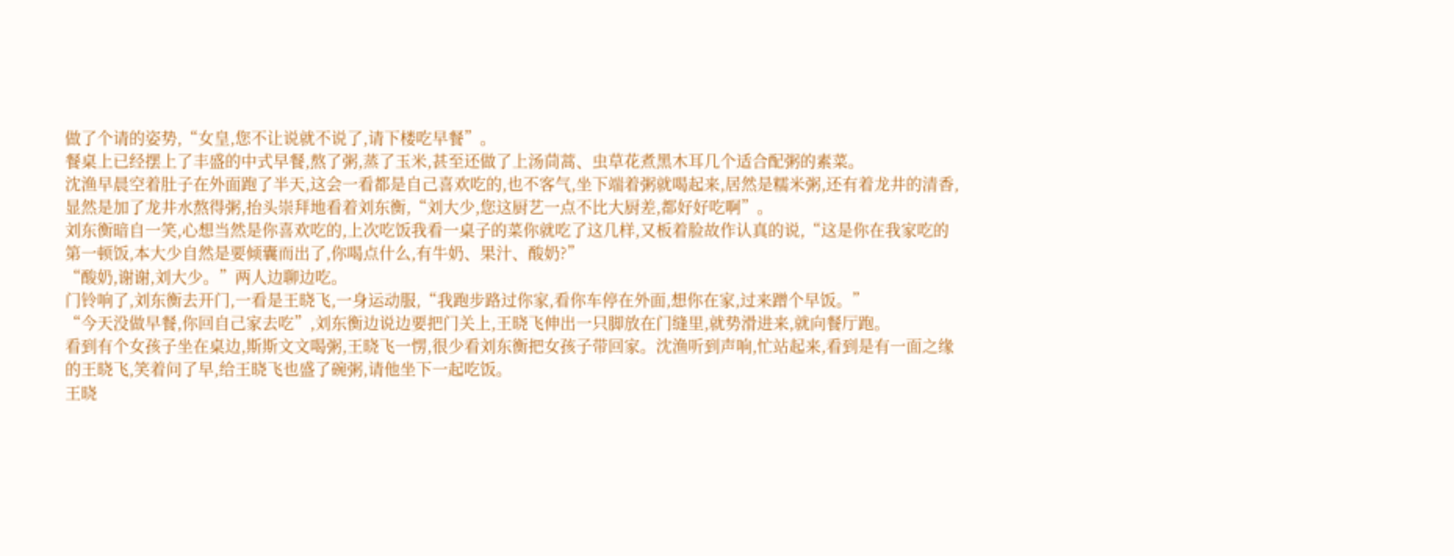做了个请的姿势,“女皇,您不让说就不说了,请下楼吃早餐”。
餐桌上已经摆上了丰盛的中式早餐,熬了粥,蒸了玉米,甚至还做了上汤茼蒿、虫草花煮黑木耳几个适合配粥的素菜。
沈渔早晨空着肚子在外面跑了半天,这会一看都是自己喜欢吃的,也不客气,坐下端着粥就喝起来,居然是糯米粥,还有着龙井的清香,显然是加了龙井水熬得粥,抬头崇拜地看着刘东衡,“刘大少,您这厨艺一点不比大厨差,都好好吃啊”。
刘东衡暗自一笑,心想当然是你喜欢吃的,上次吃饭我看一桌子的菜你就吃了这几样,又板着脸故作认真的说,“这是你在我家吃的第一顿饭,本大少自然是要倾囊而出了,你喝点什么,有牛奶、果汁、酸奶?”
“酸奶,谢谢,刘大少。”两人边聊边吃。
门铃响了,刘东衡去开门,一看是王晓飞,一身运动服,“我跑步路过你家,看你车停在外面,想你在家,过来蹭个早饭。”
“今天没做早餐,你回自己家去吃”,刘东衡边说边要把门关上,王晓飞伸出一只脚放在门缝里,就势滑进来,就向餐厅跑。
看到有个女孩子坐在桌边,斯斯文文喝粥,王晓飞一愣,很少看刘东衡把女孩子带回家。沈渔听到声响,忙站起来,看到是有一面之缘的王晓飞,笑着问了早,给王晓飞也盛了碗粥,请他坐下一起吃饭。
王晓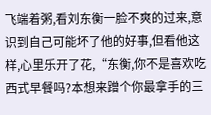飞端着粥,看刘东衡一脸不爽的过来,意识到自己可能坏了他的好事,但看他这样,心里乐开了花,“东衡,你不是喜欢吃西式早餐吗?本想来蹭个你最拿手的三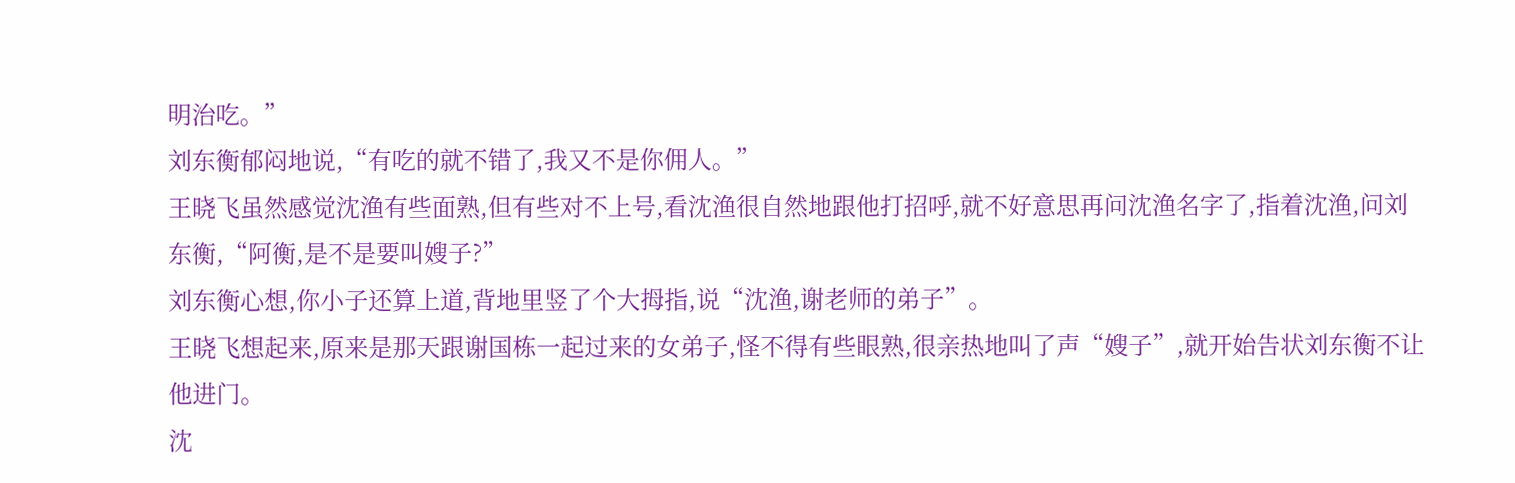明治吃。”
刘东衡郁闷地说,“有吃的就不错了,我又不是你佣人。”
王晓飞虽然感觉沈渔有些面熟,但有些对不上号,看沈渔很自然地跟他打招呼,就不好意思再问沈渔名字了,指着沈渔,问刘东衡,“阿衡,是不是要叫嫂子?”
刘东衡心想,你小子还算上道,背地里竖了个大拇指,说“沈渔,谢老师的弟子”。
王晓飞想起来,原来是那天跟谢国栋一起过来的女弟子,怪不得有些眼熟,很亲热地叫了声“嫂子”,就开始告状刘东衡不让他进门。
沈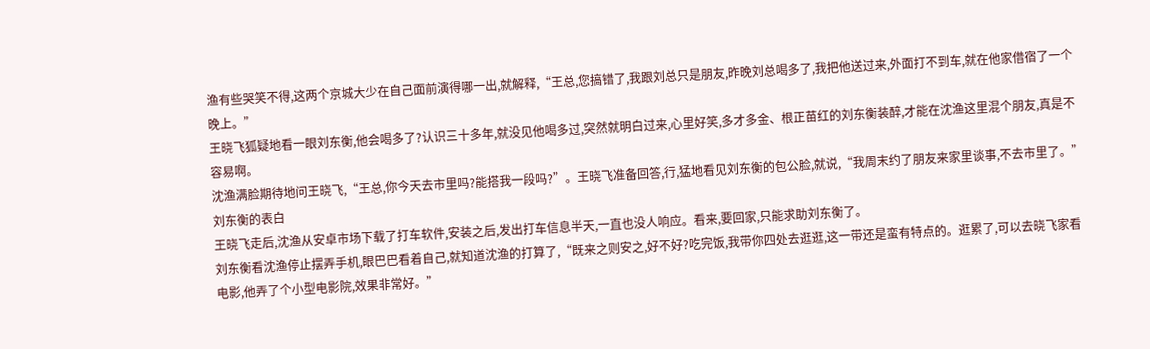渔有些哭笑不得,这两个京城大少在自己面前演得哪一出,就解释,“王总,您搞错了,我跟刘总只是朋友,昨晚刘总喝多了,我把他送过来,外面打不到车,就在他家借宿了一个晚上。”
王晓飞狐疑地看一眼刘东衡,他会喝多了?认识三十多年,就没见他喝多过,突然就明白过来,心里好笑,多才多金、根正苗红的刘东衡装醉,才能在沈渔这里混个朋友,真是不容易啊。
沈渔满脸期待地问王晓飞,“王总,你今天去市里吗?能搭我一段吗?”。王晓飞准备回答,行,猛地看见刘东衡的包公脸,就说,“我周末约了朋友来家里谈事,不去市里了。”
刘东衡的表白
王晓飞走后,沈渔从安卓市场下载了打车软件,安装之后,发出打车信息半天,一直也没人响应。看来,要回家,只能求助刘东衡了。
刘东衡看沈渔停止摆弄手机,眼巴巴看着自己,就知道沈渔的打算了,“既来之则安之,好不好?吃完饭,我带你四处去逛逛,这一带还是蛮有特点的。逛累了,可以去晓飞家看电影,他弄了个小型电影院,效果非常好。”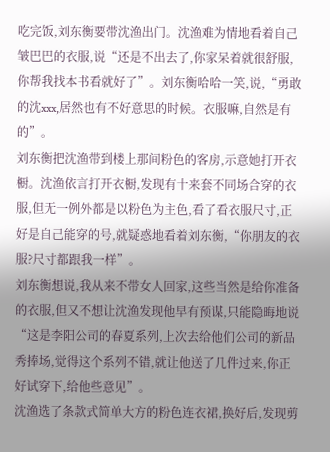吃完饭,刘东衡要带沈渔出门。沈渔难为情地看着自己皱巴巴的衣服,说“还是不出去了,你家呆着就很舒服,你帮我找本书看就好了”。刘东衡哈哈一笑,说,“勇敢的沈xxx,居然也有不好意思的时候。衣服嘛,自然是有的”。
刘东衡把沈渔带到楼上那间粉色的客房,示意她打开衣橱。沈渔依言打开衣橱,发现有十来套不同场合穿的衣服,但无一例外都是以粉色为主色,看了看衣服尺寸,正好是自己能穿的号,就疑惑地看着刘东衡,“你朋友的衣服?尺寸都跟我一样”。
刘东衡想说,我从来不带女人回家,这些当然是给你准备的衣服,但又不想让沈渔发现他早有预谋,只能隐晦地说“这是李阳公司的春夏系列,上次去给他们公司的新品秀捧场,觉得这个系列不错,就让他送了几件过来,你正好试穿下,给他些意见”。
沈渔选了条款式简单大方的粉色连衣裙,换好后,发现剪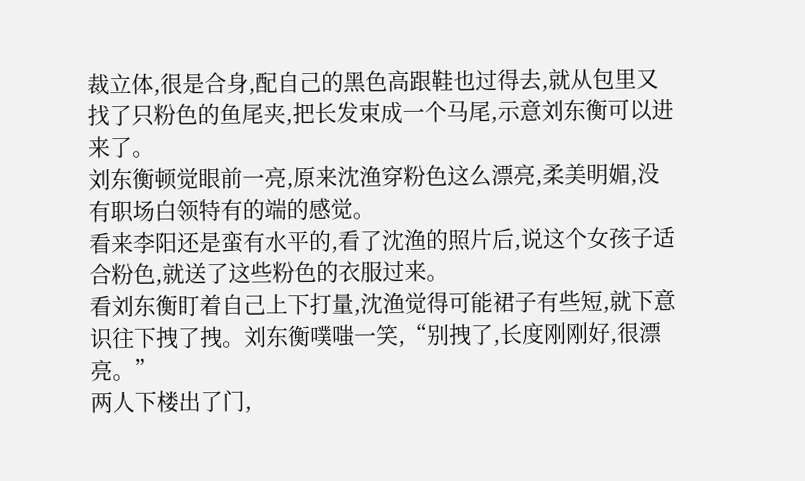裁立体,很是合身,配自己的黑色高跟鞋也过得去,就从包里又找了只粉色的鱼尾夹,把长发束成一个马尾,示意刘东衡可以进来了。
刘东衡顿觉眼前一亮,原来沈渔穿粉色这么漂亮,柔美明媚,没有职场白领特有的端的感觉。
看来李阳还是蛮有水平的,看了沈渔的照片后,说这个女孩子适合粉色,就送了这些粉色的衣服过来。
看刘东衡盯着自己上下打量,沈渔觉得可能裙子有些短,就下意识往下拽了拽。刘东衡噗嗤一笑,“别拽了,长度刚刚好,很漂亮。”
两人下楼出了门,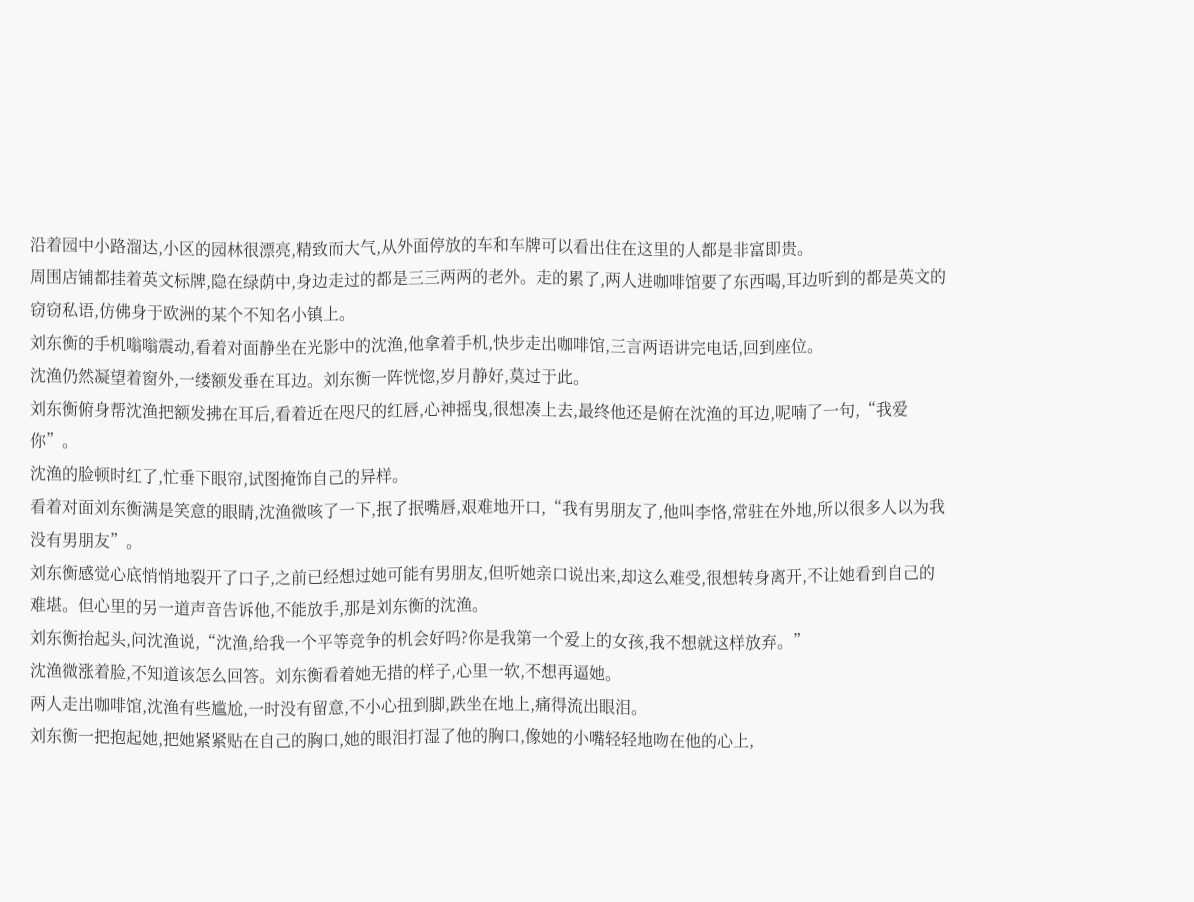沿着园中小路溜达,小区的园林很漂亮,精致而大气,从外面停放的车和车牌可以看出住在这里的人都是非富即贵。
周围店铺都挂着英文标牌,隐在绿荫中,身边走过的都是三三两两的老外。走的累了,两人进咖啡馆要了东西喝,耳边听到的都是英文的窃窃私语,仿佛身于欧洲的某个不知名小镇上。
刘东衡的手机嗡嗡震动,看着对面静坐在光影中的沈渔,他拿着手机,快步走出咖啡馆,三言两语讲完电话,回到座位。
沈渔仍然凝望着窗外,一缕额发垂在耳边。刘东衡一阵恍惚,岁月静好,莫过于此。
刘东衡俯身帮沈渔把额发拂在耳后,看着近在咫尺的红唇,心神摇曳,很想凑上去,最终他还是俯在沈渔的耳边,呢喃了一句,“我爱你”。
沈渔的脸顿时红了,忙垂下眼帘,试图掩饰自己的异样。
看着对面刘东衡满是笑意的眼睛,沈渔微咳了一下,抿了抿嘴唇,艰难地开口,“我有男朋友了,他叫李恪,常驻在外地,所以很多人以为我没有男朋友”。
刘东衡感觉心底悄悄地裂开了口子,之前已经想过她可能有男朋友,但听她亲口说出来,却这么难受,很想转身离开,不让她看到自己的难堪。但心里的另一道声音告诉他,不能放手,那是刘东衡的沈渔。
刘东衡抬起头,问沈渔说,“沈渔,给我一个平等竞争的机会好吗?你是我第一个爱上的女孩,我不想就这样放弃。”
沈渔微涨着脸,不知道该怎么回答。刘东衡看着她无措的样子,心里一软,不想再逼她。
两人走出咖啡馆,沈渔有些尴尬,一时没有留意,不小心扭到脚,跌坐在地上,痛得流出眼泪。
刘东衡一把抱起她,把她紧紧贴在自己的胸口,她的眼泪打湿了他的胸口,像她的小嘴轻轻地吻在他的心上,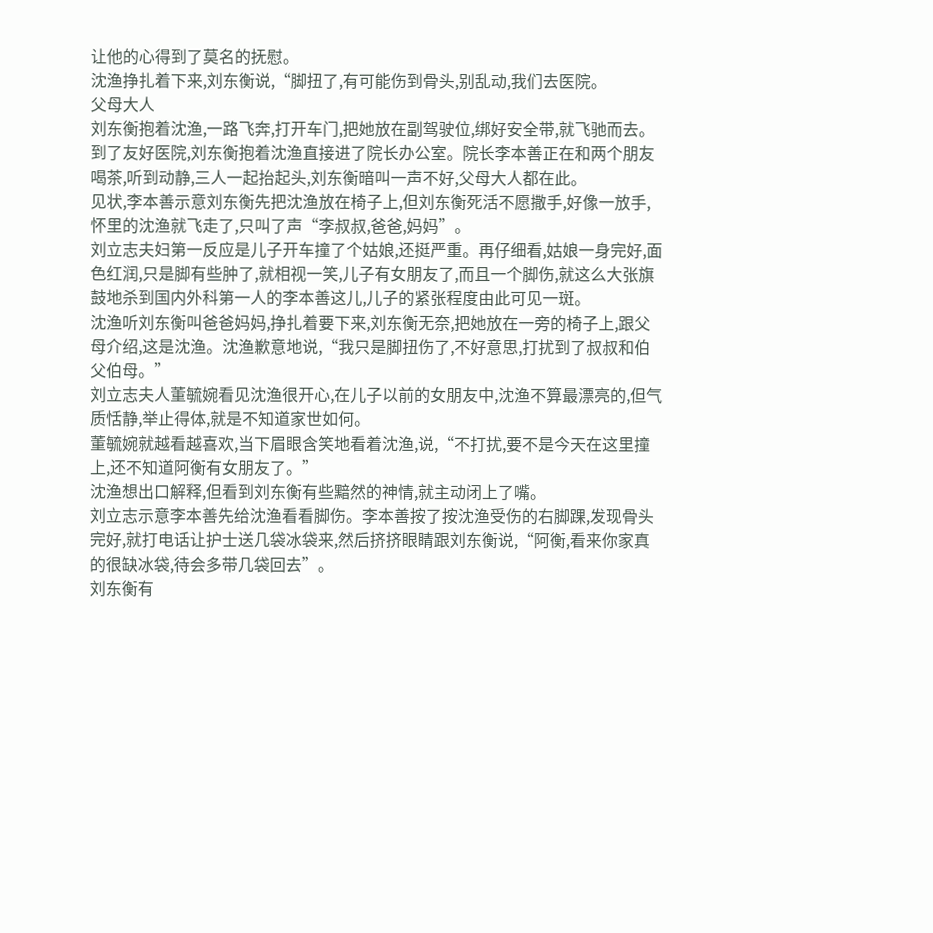让他的心得到了莫名的抚慰。
沈渔挣扎着下来,刘东衡说,“脚扭了,有可能伤到骨头,别乱动,我们去医院。
父母大人
刘东衡抱着沈渔,一路飞奔,打开车门,把她放在副驾驶位,绑好安全带,就飞驰而去。
到了友好医院,刘东衡抱着沈渔直接进了院长办公室。院长李本善正在和两个朋友喝茶,听到动静,三人一起抬起头,刘东衡暗叫一声不好,父母大人都在此。
见状,李本善示意刘东衡先把沈渔放在椅子上,但刘东衡死活不愿撒手,好像一放手,怀里的沈渔就飞走了,只叫了声“李叔叔,爸爸,妈妈”。
刘立志夫妇第一反应是儿子开车撞了个姑娘,还挺严重。再仔细看,姑娘一身完好,面色红润,只是脚有些肿了,就相视一笑,儿子有女朋友了,而且一个脚伤,就这么大张旗鼓地杀到国内外科第一人的李本善这儿,儿子的紧张程度由此可见一斑。
沈渔听刘东衡叫爸爸妈妈,挣扎着要下来,刘东衡无奈,把她放在一旁的椅子上,跟父母介绍,这是沈渔。沈渔歉意地说,“我只是脚扭伤了,不好意思,打扰到了叔叔和伯父伯母。”
刘立志夫人董毓婉看见沈渔很开心,在儿子以前的女朋友中,沈渔不算最漂亮的,但气质恬静,举止得体,就是不知道家世如何。
董毓婉就越看越喜欢,当下眉眼含笑地看着沈渔,说,“不打扰,要不是今天在这里撞上,还不知道阿衡有女朋友了。”
沈渔想出口解释,但看到刘东衡有些黯然的神情,就主动闭上了嘴。
刘立志示意李本善先给沈渔看看脚伤。李本善按了按沈渔受伤的右脚踝,发现骨头完好,就打电话让护士送几袋冰袋来,然后挤挤眼睛跟刘东衡说,“阿衡,看来你家真的很缺冰袋,待会多带几袋回去”。
刘东衡有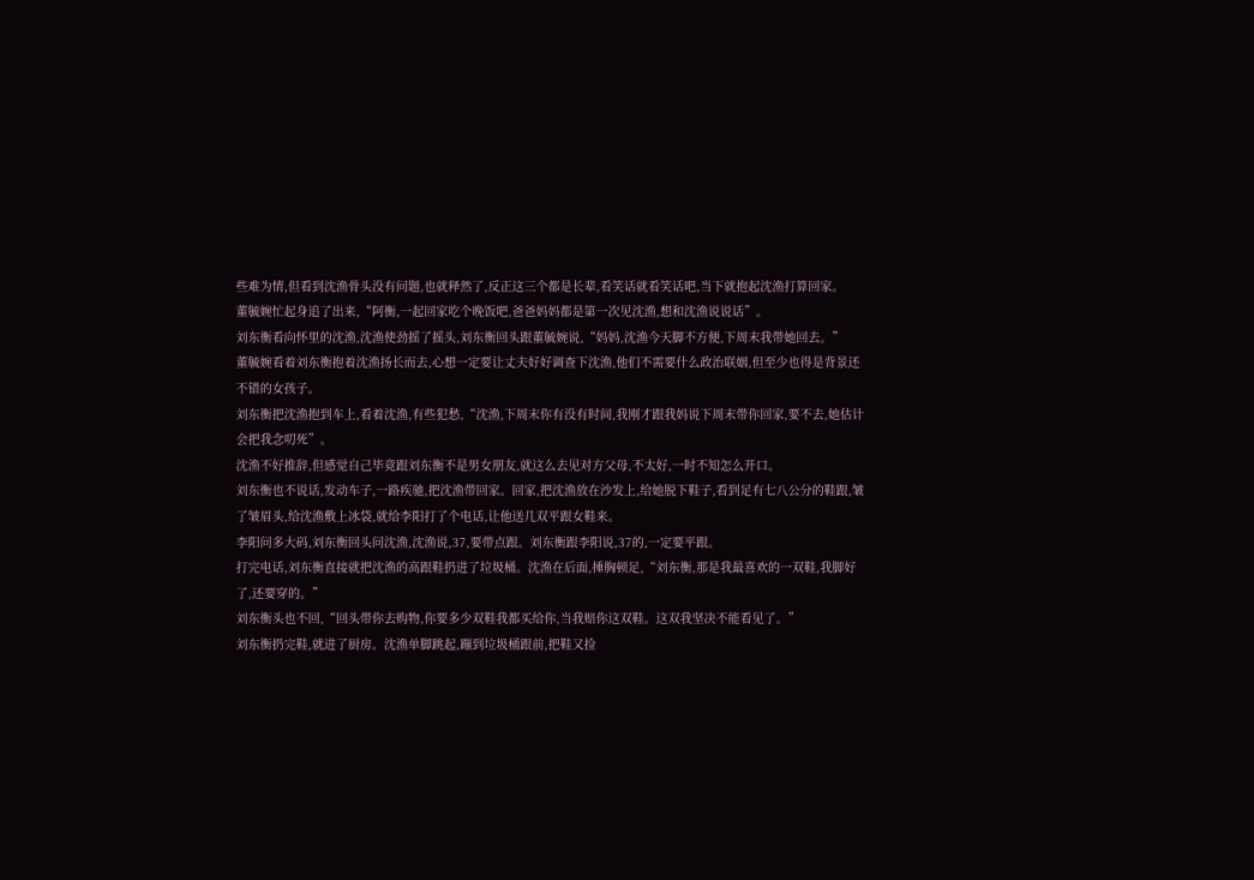些难为情,但看到沈渔骨头没有问题,也就释然了,反正这三个都是长辈,看笑话就看笑话吧,当下就抱起沈渔打算回家。
董毓婉忙起身追了出来,“阿衡,一起回家吃个晚饭吧,爸爸妈妈都是第一次见沈渔,想和沈渔说说话”。
刘东衡看向怀里的沈渔,沈渔使劲摇了摇头,刘东衡回头跟董毓婉说,“妈妈,沈渔今天脚不方便,下周末我带她回去。”
董毓婉看着刘东衡抱着沈渔扬长而去,心想一定要让丈夫好好调查下沈渔,他们不需要什么政治联姻,但至少也得是背景还不错的女孩子。
刘东衡把沈渔抱到车上,看着沈渔,有些犯愁,“沈渔,下周末你有没有时间,我刚才跟我妈说下周末带你回家,要不去,她估计会把我念叨死”。
沈渔不好推辞,但感觉自己毕竟跟刘东衡不是男女朋友,就这么去见对方父母,不太好,一时不知怎么开口。
刘东衡也不说话,发动车子,一路疾驰,把沈渔带回家。回家,把沈渔放在沙发上,给她脱下鞋子,看到足有七八公分的鞋跟,皱了皱眉头,给沈渔敷上冰袋,就给李阳打了个电话,让他送几双平跟女鞋来。
李阳问多大码,刘东衡回头问沈渔,沈渔说,37,要带点跟。刘东衡跟李阳说,37的,一定要平跟。
打完电话,刘东衡直接就把沈渔的高跟鞋扔进了垃圾桶。沈渔在后面,捶胸顿足,“刘东衡,那是我最喜欢的一双鞋,我脚好了,还要穿的。”
刘东衡头也不回,“回头带你去购物,你要多少双鞋我都买给你,当我赔你这双鞋。这双我坚决不能看见了。”
刘东衡扔完鞋,就进了厨房。沈渔单脚跳起,蹦到垃圾桶跟前,把鞋又捡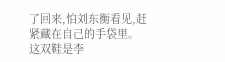了回来,怕刘东衡看见,赶紧藏在自己的手袋里。
这双鞋是李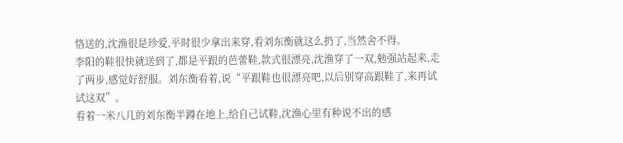恪送的,沈渔很是珍爱,平时很少拿出来穿,看刘东衡就这么扔了,当然舍不得。
李阳的鞋很快就送到了,都是平跟的芭蕾鞋,款式很漂亮,沈渔穿了一双,勉强站起来,走了两步,感觉好舒服。刘东衡看着,说“平跟鞋也很漂亮吧,以后别穿高跟鞋了,来再试试这双”。
看着一米八几的刘东衡半蹲在地上,给自己试鞋,沈渔心里有种说不出的感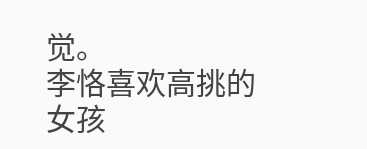觉。
李恪喜欢高挑的女孩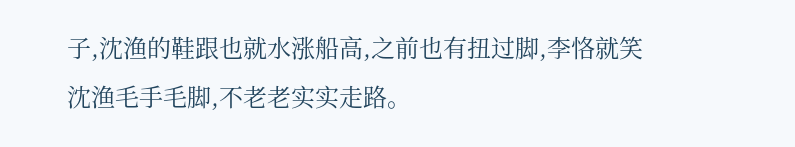子,沈渔的鞋跟也就水涨船高,之前也有扭过脚,李恪就笑沈渔毛手毛脚,不老老实实走路。